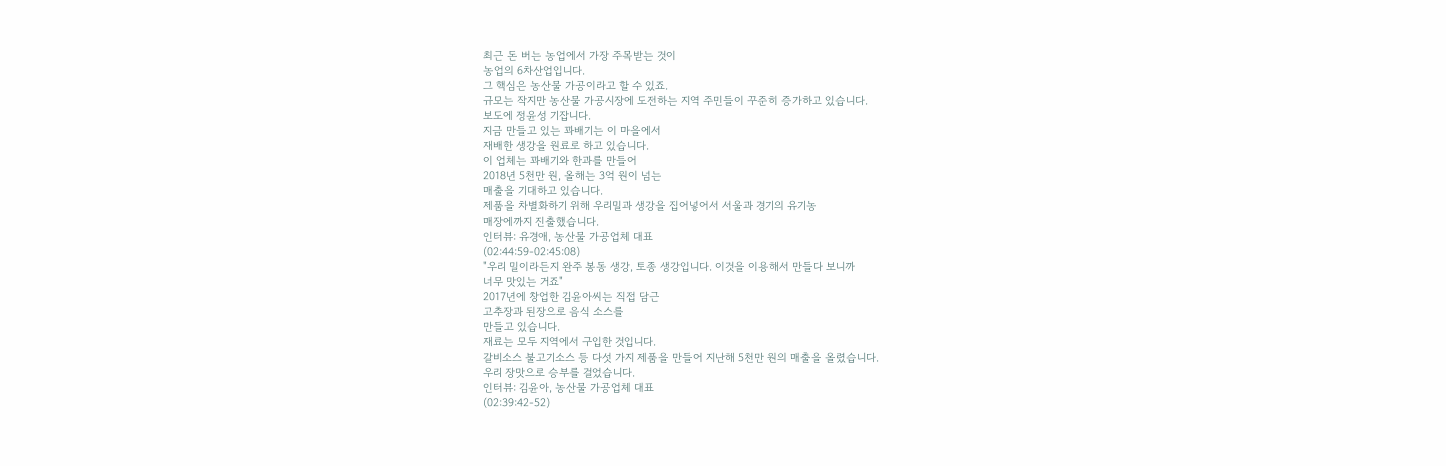최근 돈 버는 농업에서 가장 주목받는 것이
농업의 6차산업입니다.
그 핵심은 농산물 가공이라고 할 수 있죠.
규모는 작지만 농산물 가공시장에 도전하는 지역 주민들이 꾸준히 증가하고 있습니다.
보도에 정윤성 기잡니다.
지금 만들고 있는 꽈배기는 이 마을에서
재배한 생강을 원료로 하고 있습니다.
이 업체는 꽈배기와 한과를 만들어
2018년 5천만 원, 올해는 3억 원이 넘는
매출을 기대하고 있습니다.
제품을 차별화하기 위해 우리밀과 생강을 집어넣어서 서울과 경기의 유기농
매장에까지 진출했습니다.
인터뷰: 유경애, 농산물 가공업체 대표
(02:44:59-02:45:08)
"우리 밀이라든지 완주 봉동 생강, 토종 생강입니다. 이것을 이용해서 만들다 보니까
너무 맛있는 거죠"
2017년에 창업한 김윤아씨는 직접 담근
고추장과 된장으로 음식 소스를
만들고 있습니다.
재료는 모두 지역에서 구입한 것입니다.
갈비소스 불고기소스 등 다섯 가지 제품을 만들어 지난해 5천만 원의 매출을 올렸습니다.
우리 장맛으로 승부를 걸었습니다.
인터뷰: 김윤아, 농산물 가공업체 대표
(02:39:42-52)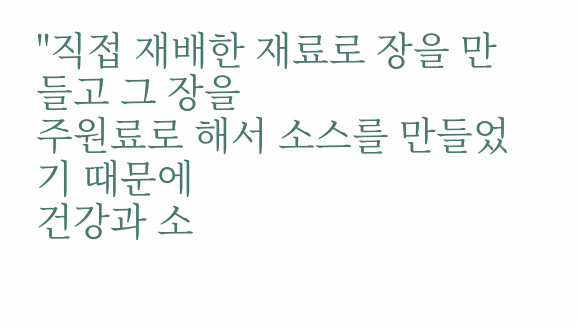"직접 재배한 재료로 장을 만들고 그 장을
주원료로 해서 소스를 만들었기 때문에
건강과 소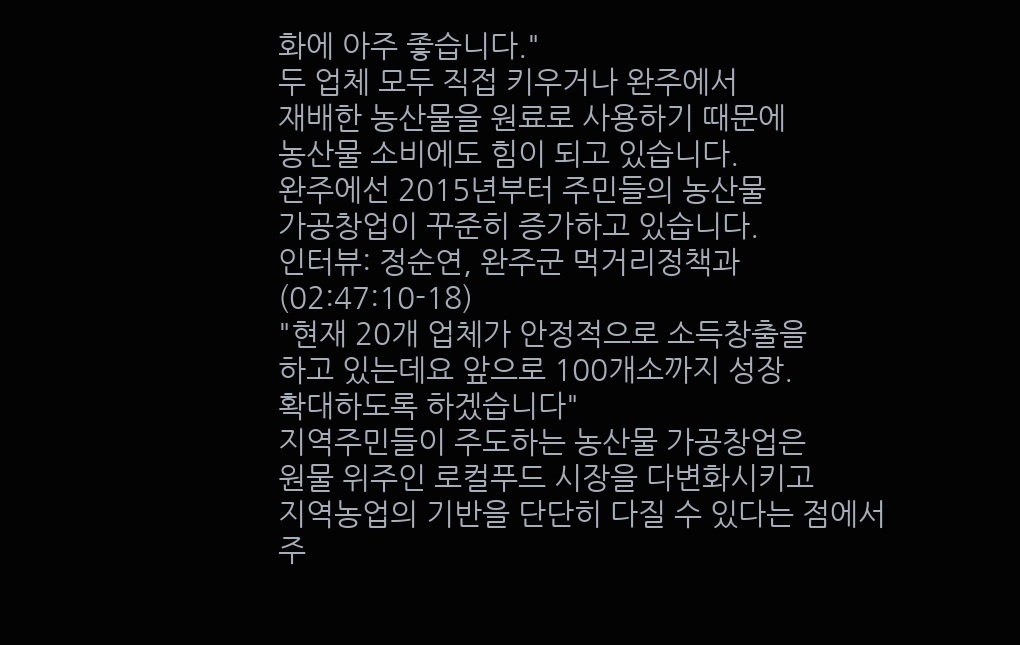화에 아주 좋습니다."
두 업체 모두 직접 키우거나 완주에서
재배한 농산물을 원료로 사용하기 때문에
농산물 소비에도 힘이 되고 있습니다.
완주에선 2015년부터 주민들의 농산물
가공창업이 꾸준히 증가하고 있습니다.
인터뷰: 정순연, 완주군 먹거리정책과
(02:47:10-18)
"현재 20개 업체가 안정적으로 소득창출을
하고 있는데요 앞으로 100개소까지 성장.
확대하도록 하겠습니다"
지역주민들이 주도하는 농산물 가공창업은
원물 위주인 로컬푸드 시장을 다변화시키고
지역농업의 기반을 단단히 다질 수 있다는 점에서 주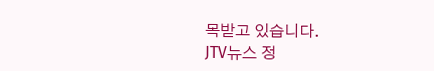목받고 있습니다.
JTV뉴스 정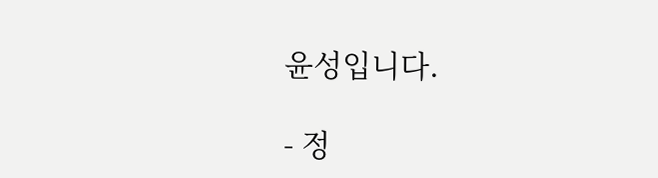윤성입니다.

- 정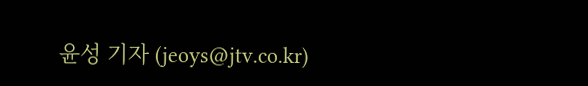윤성 기자 (jeoys@jtv.co.kr)